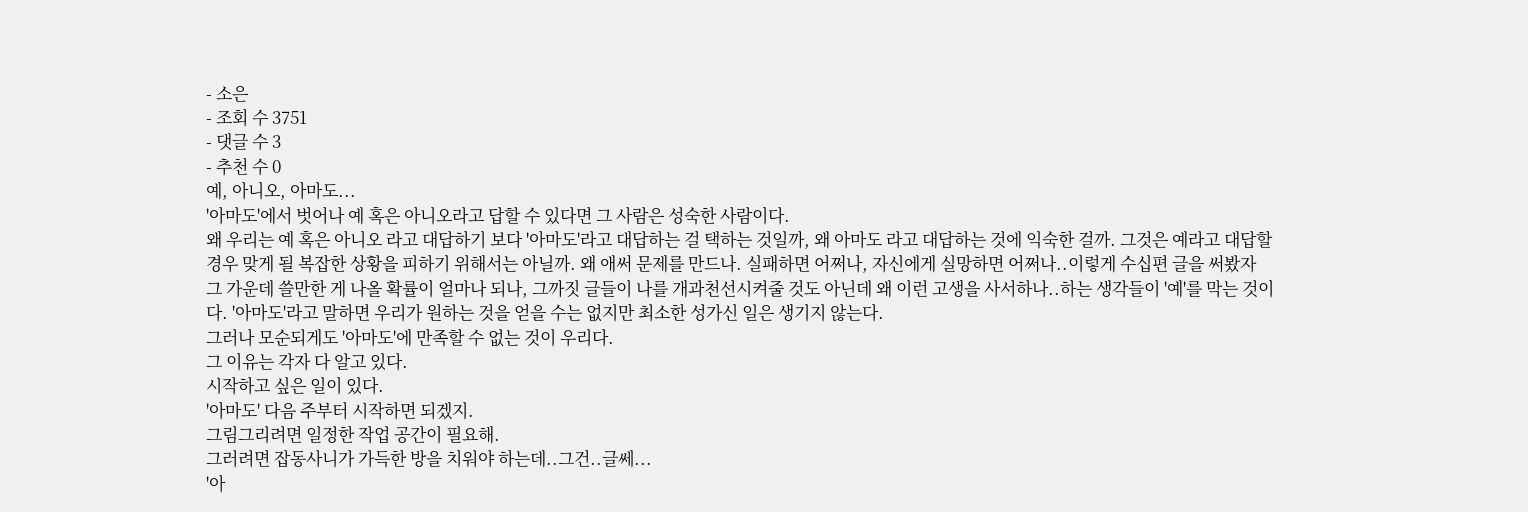- 소은
- 조회 수 3751
- 댓글 수 3
- 추천 수 0
예, 아니오, 아마도...
'아마도'에서 벗어나 예 혹은 아니오라고 답할 수 있다면 그 사람은 성숙한 사람이다.
왜 우리는 예 혹은 아니오 라고 대답하기 보다 '아마도'라고 대답하는 걸 택하는 것일까, 왜 아마도 라고 대답하는 것에 익숙한 걸까. 그것은 예라고 대답할 경우 맞게 될 복잡한 상황을 피하기 위해서는 아닐까. 왜 애써 문제를 만드나. 실패하면 어쩌나, 자신에게 실망하면 어쩌나..이렇게 수십편 글을 써봤자 그 가운데 쓸만한 게 나올 확률이 얼마나 되나, 그까짓 글들이 나를 개과천선시켜줄 것도 아닌데 왜 이런 고생을 사서하나..하는 생각들이 '예'를 막는 것이다. '아마도'라고 말하면 우리가 원하는 것을 얻을 수는 없지만 최소한 성가신 일은 생기지 않는다.
그러나 모순되게도 '아마도'에 만족할 수 없는 것이 우리다.
그 이유는 각자 다 알고 있다.
시작하고 싶은 일이 있다.
'아마도' 다음 주부터 시작하면 되겠지.
그림그리려면 일정한 작업 공간이 필요해.
그러려면 잡동사니가 가득한 방을 치워야 하는데..그건..글쎄...
'아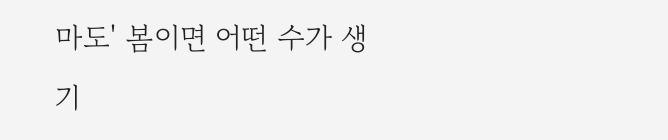마도' 봄이면 어떤 수가 생기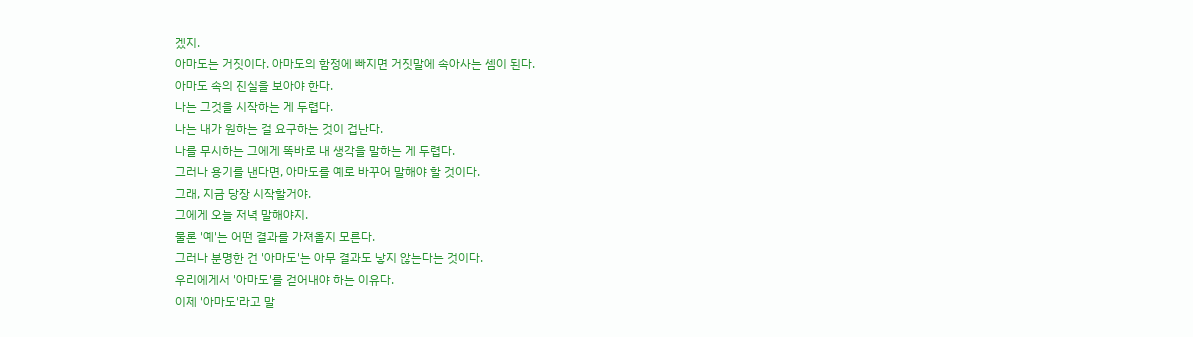겠지.
아마도는 거짓이다. 아마도의 함정에 빠지면 거짓말에 속아사는 셈이 된다.
아마도 속의 진실을 보아야 한다.
나는 그것을 시작하는 게 두렵다.
나는 내가 원하는 걸 요구하는 것이 겁난다.
나를 무시하는 그에게 똑바로 내 생각을 말하는 게 두렵다.
그러나 용기를 낸다면, 아마도를 예로 바꾸어 말해야 할 것이다.
그래, 지금 당장 시작할거야.
그에게 오늘 저녁 말해야지.
물론 '예'는 어떤 결과를 가져올지 모른다.
그러나 분명한 건 '아마도'는 아무 결과도 낳지 않는다는 것이다.
우리에게서 '아마도'를 걷어내야 하는 이유다.
이제 '아마도'라고 말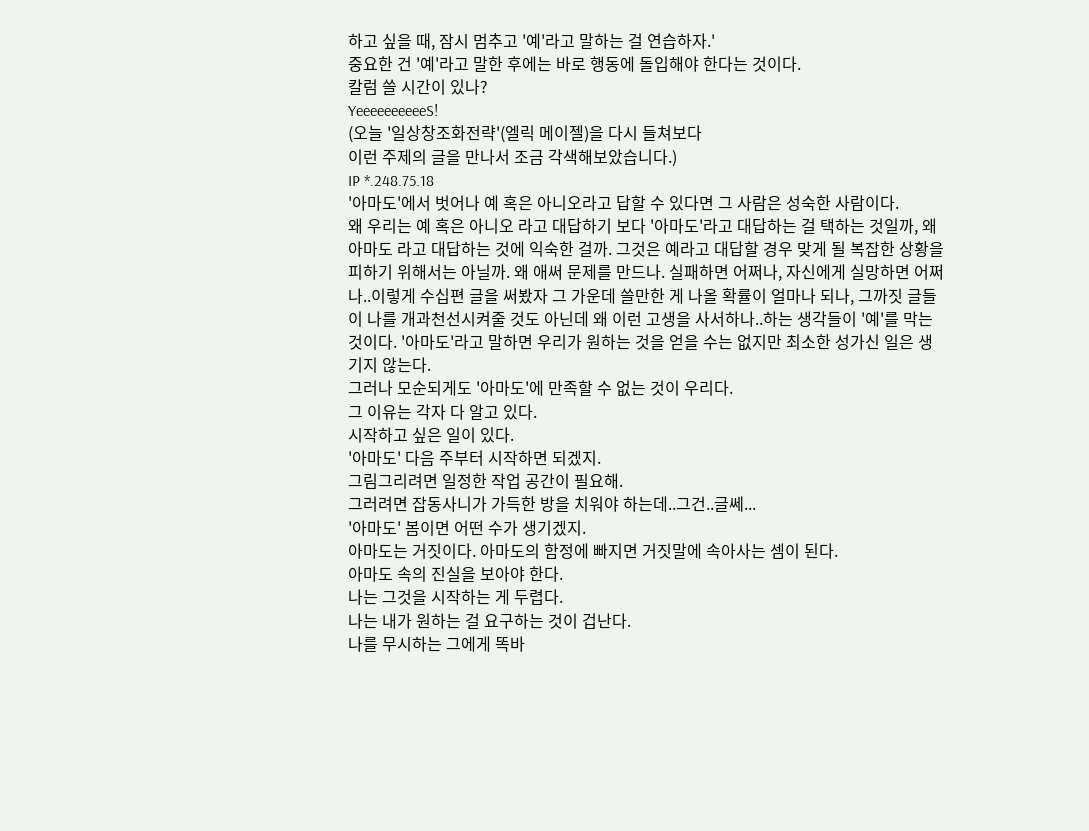하고 싶을 때, 잠시 멈추고 '예'라고 말하는 걸 연습하자.'
중요한 건 '예'라고 말한 후에는 바로 행동에 돌입해야 한다는 것이다.
칼럼 쓸 시간이 있나?
YeeeeeeeeeeS!
(오늘 '일상창조화전략'(엘릭 메이젤)을 다시 들쳐보다
이런 주제의 글을 만나서 조금 각색해보았습니다.)
IP *.248.75.18
'아마도'에서 벗어나 예 혹은 아니오라고 답할 수 있다면 그 사람은 성숙한 사람이다.
왜 우리는 예 혹은 아니오 라고 대답하기 보다 '아마도'라고 대답하는 걸 택하는 것일까, 왜 아마도 라고 대답하는 것에 익숙한 걸까. 그것은 예라고 대답할 경우 맞게 될 복잡한 상황을 피하기 위해서는 아닐까. 왜 애써 문제를 만드나. 실패하면 어쩌나, 자신에게 실망하면 어쩌나..이렇게 수십편 글을 써봤자 그 가운데 쓸만한 게 나올 확률이 얼마나 되나, 그까짓 글들이 나를 개과천선시켜줄 것도 아닌데 왜 이런 고생을 사서하나..하는 생각들이 '예'를 막는 것이다. '아마도'라고 말하면 우리가 원하는 것을 얻을 수는 없지만 최소한 성가신 일은 생기지 않는다.
그러나 모순되게도 '아마도'에 만족할 수 없는 것이 우리다.
그 이유는 각자 다 알고 있다.
시작하고 싶은 일이 있다.
'아마도' 다음 주부터 시작하면 되겠지.
그림그리려면 일정한 작업 공간이 필요해.
그러려면 잡동사니가 가득한 방을 치워야 하는데..그건..글쎄...
'아마도' 봄이면 어떤 수가 생기겠지.
아마도는 거짓이다. 아마도의 함정에 빠지면 거짓말에 속아사는 셈이 된다.
아마도 속의 진실을 보아야 한다.
나는 그것을 시작하는 게 두렵다.
나는 내가 원하는 걸 요구하는 것이 겁난다.
나를 무시하는 그에게 똑바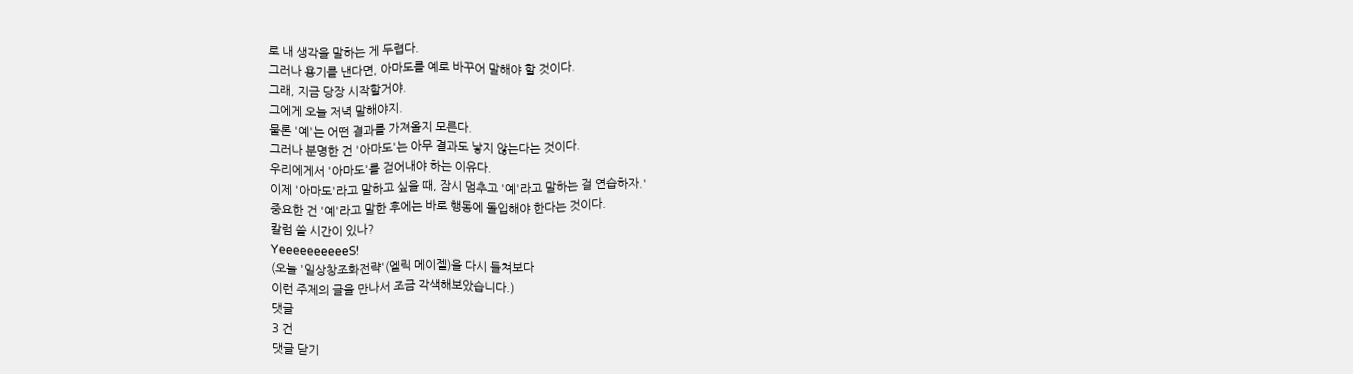로 내 생각을 말하는 게 두렵다.
그러나 용기를 낸다면, 아마도를 예로 바꾸어 말해야 할 것이다.
그래, 지금 당장 시작할거야.
그에게 오늘 저녁 말해야지.
물론 '예'는 어떤 결과를 가져올지 모른다.
그러나 분명한 건 '아마도'는 아무 결과도 낳지 않는다는 것이다.
우리에게서 '아마도'를 걷어내야 하는 이유다.
이제 '아마도'라고 말하고 싶을 때, 잠시 멈추고 '예'라고 말하는 걸 연습하자.'
중요한 건 '예'라고 말한 후에는 바로 행동에 돌입해야 한다는 것이다.
칼럼 쓸 시간이 있나?
YeeeeeeeeeeS!
(오늘 '일상창조화전략'(엘릭 메이젤)을 다시 들쳐보다
이런 주제의 글을 만나서 조금 각색해보았습니다.)
댓글
3 건
댓글 닫기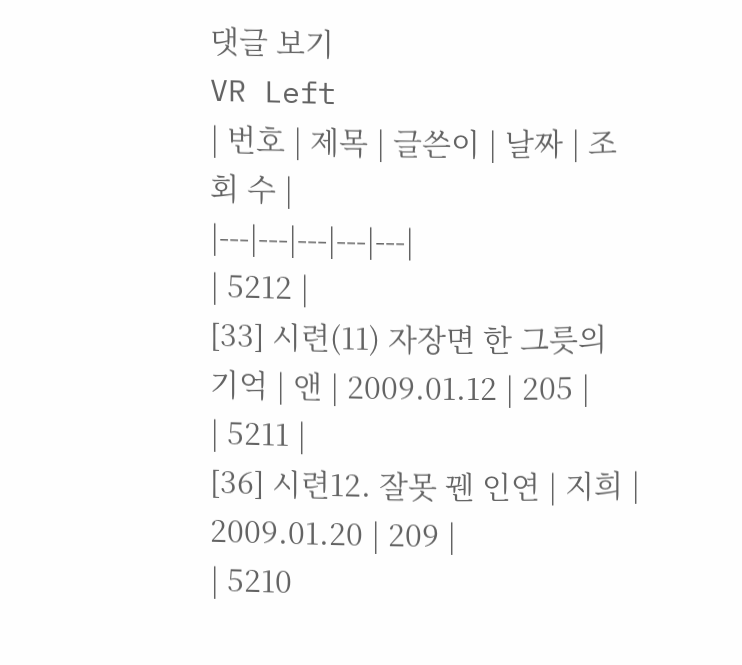댓글 보기
VR Left
| 번호 | 제목 | 글쓴이 | 날짜 | 조회 수 |
|---|---|---|---|---|
| 5212 |
[33] 시련(11) 자장면 한 그릇의 기억 | 앤 | 2009.01.12 | 205 |
| 5211 |
[36] 시련12. 잘못 꿴 인연 | 지희 | 2009.01.20 | 209 |
| 5210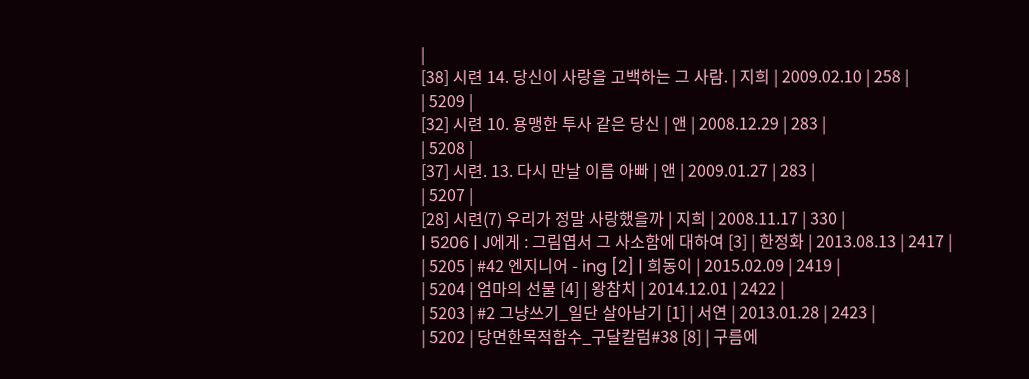|
[38] 시련 14. 당신이 사랑을 고백하는 그 사람. | 지희 | 2009.02.10 | 258 |
| 5209 |
[32] 시련 10. 용맹한 투사 같은 당신 | 앤 | 2008.12.29 | 283 |
| 5208 |
[37] 시련. 13. 다시 만날 이름 아빠 | 앤 | 2009.01.27 | 283 |
| 5207 |
[28] 시련(7) 우리가 정말 사랑했을까 | 지희 | 2008.11.17 | 330 |
| 5206 | J에게 : 그림엽서 그 사소함에 대하여 [3] | 한정화 | 2013.08.13 | 2417 |
| 5205 | #42 엔지니어 - ing [2] | 희동이 | 2015.02.09 | 2419 |
| 5204 | 엄마의 선물 [4] | 왕참치 | 2014.12.01 | 2422 |
| 5203 | #2 그냥쓰기_일단 살아남기 [1] | 서연 | 2013.01.28 | 2423 |
| 5202 | 당면한목적함수_구달칼럼#38 [8] | 구름에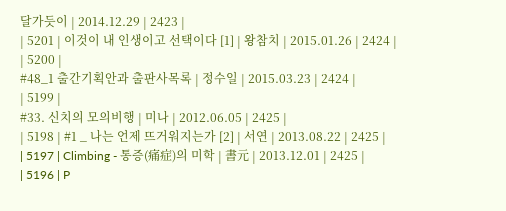달가듯이 | 2014.12.29 | 2423 |
| 5201 | 이것이 내 인생이고 선택이다 [1] | 왕참치 | 2015.01.26 | 2424 |
| 5200 |
#48_1 출간기획안과 출판사목록 | 정수일 | 2015.03.23 | 2424 |
| 5199 |
#33. 신치의 모의비행 | 미나 | 2012.06.05 | 2425 |
| 5198 | #1 _ 나는 언제 뜨거워지는가 [2] | 서연 | 2013.08.22 | 2425 |
| 5197 | Climbing - 통증(痛症)의 미학 | 書元 | 2013.12.01 | 2425 |
| 5196 | P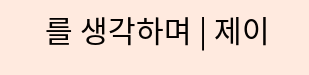를 생각하며 | 제이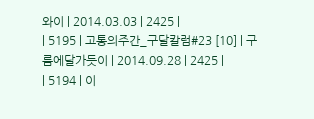와이 | 2014.03.03 | 2425 |
| 5195 | 고통의주간_구달칼럼#23 [10] | 구름에달가듯이 | 2014.09.28 | 2425 |
| 5194 | 이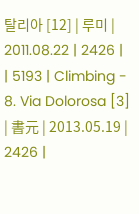탈리아 [12] | 루미 | 2011.08.22 | 2426 |
| 5193 | Climbing - 8. Via Dolorosa [3] | 書元 | 2013.05.19 | 2426 |